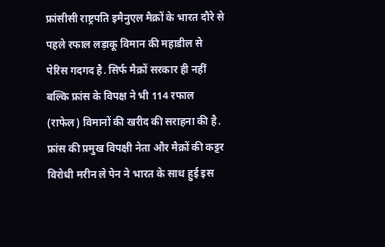फ्रांसीसी राष्ट्रपति इमैनुएल मैक्रों के भारत दौरे से पहले रफाल लड़ाकू विमान की महाडील से पेरिस गदगद है. सिर्फ मैक्रों सरकार ही नहीं बल्कि फ्रांस के विपक्ष ने भी 114 रफाल (राफेल) विमानों की खरीद की सराहना की है.
फ्रांस की प्रमुख विपक्षी नेता और मैक्रों की कट्टर विरोधी मरीन ले पेन ने भारत के साथ हुई इस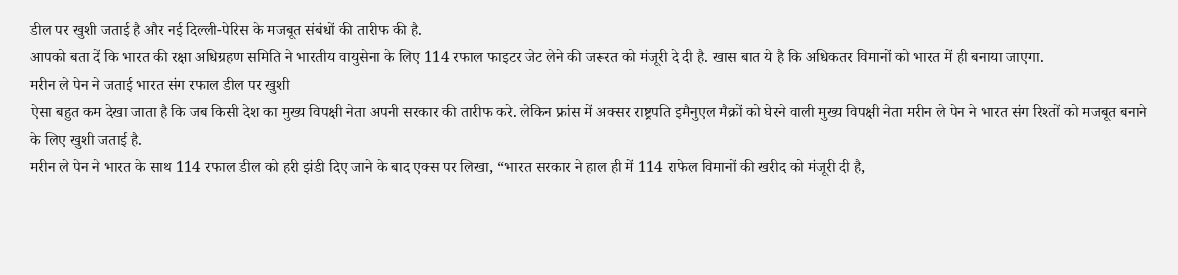डील पर खुशी जताई है और नई दिल्ली-पेरिस के मजबूत संबंधों की तारीफ की है.
आपको बता दें कि भारत की रक्षा अधिग्रहण समिति ने भारतीय वायुसेना के लिए 114 रफाल फाइटर जेट लेने की जरूरत को मंजूरी दे दी है. खास बात ये है कि अधिकतर विमानों को भारत में ही बनाया जाएगा.
मरीन ले पेन ने जताई भारत संग रफाल डील पर खुशी
ऐसा बहुत कम देखा जाता है कि जब किसी देश का मुख्य विपक्षी नेता अपनी सरकार की तारीफ करे. लेकिन फ्रांस में अक्सर राष्ट्रपति इमैनुएल मैक्रों को घेरने वाली मुख्य विपक्षी नेता मरीन ले पेन ने भारत संग रिश्तों को मजबूत बनाने के लिए खुशी जताई है.
मरीन ले पेन ने भारत के साथ 114 रफाल डील को हरी झंडी दिए जाने के बाद एक्स पर लिखा, “भारत सरकार ने हाल ही में 114 राफेल विमानों की खरीद को मंजूरी दी है,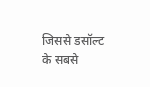जिससे डसॉल्ट के सबसे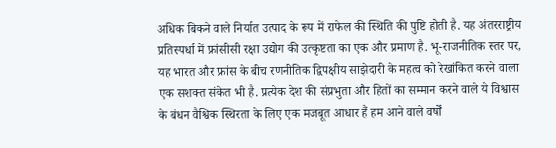अधिक बिकने वाले निर्यात उत्पाद के रूप में राफेल की स्थिति की पुष्टि होती है. यह अंतरराष्ट्रीय प्रतिस्पर्धा में फ्रांसीसी रक्षा उद्योग की उत्कृष्टता का एक और प्रमाण है. भू-राजनीतिक स्तर पर, यह भारत और फ्रांस के बीच रणनीतिक द्विपक्षीय साझेदारी के महत्व को रेखांकित करने वाला एक सशक्त संकेत भी है. प्रत्येक देश की संप्रभुता और हितों का सम्मान करने वाले ये विश्वास के बंधन वैश्विक स्थिरता के लिए एक मजबूत आधार हैं हम आने वाले वर्षों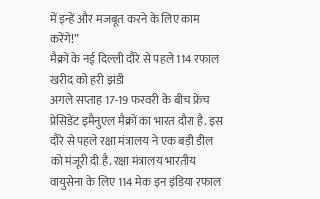में इन्हें और मजबूत करने के लिए काम करेंगे!”
मैक्रों के नई दिल्ली दौरे से पहले 114 रफाल खरीद को हरी झंडी
अगले सप्ताह 17-19 फरवरी के बीच फ्रेंच प्रेसिडेंट इमैनुएल मैक्रों का भारत दौरा है. इस दौरे से पहले रक्षा मंत्रालय ने एक बड़ी डील को मंजूरी दी है. रक्षा मंत्रालय भारतीय वायुसेना के लिए 114 मेक इन इंडिया रफाल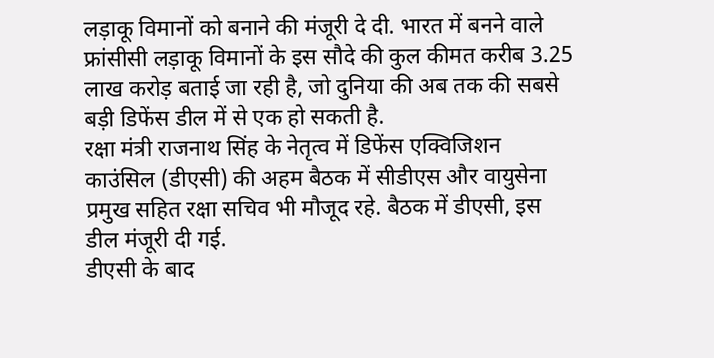लड़ाकू विमानों को बनाने की मंजूरी दे दी. भारत में बनने वाले फ्रांसीसी लड़ाकू विमानों के इस सौदे की कुल कीमत करीब 3.25 लाख करोड़ बताई जा रही है, जो दुनिया की अब तक की सबसे बड़ी डिफेंस डील में से एक हो सकती है.
रक्षा मंत्री राजनाथ सिंह के नेतृत्व में डिफेंस एक्विजिशन काउंसिल (डीएसी) की अहम बैठक में सीडीएस और वायुसेना प्रमुख सहित रक्षा सचिव भी मौजूद रहे. बैठक में डीएसी, इस डील मंजूरी दी गई.
डीएसी के बाद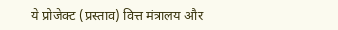ये प्रोजेक्ट (प्रस्ताव) वित्त मंत्रालय और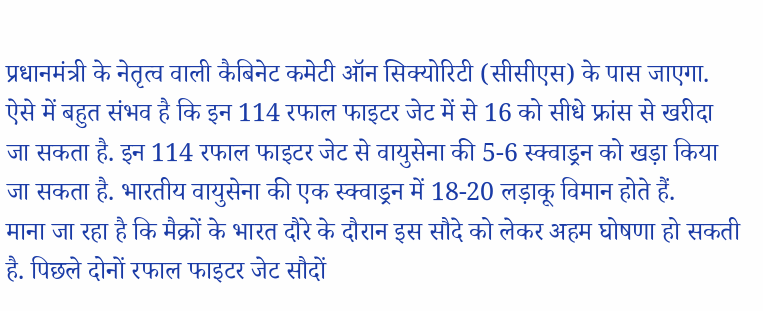प्रधानमंत्री के नेतृत्व वाली कैबिनेट कमेटी ऑन सिक्योरिटी (सीसीएस) के पास जाएगा. ऐसे में बहुत संभव है कि इन 114 रफाल फाइटर जेट में से 16 को सीधे फ्रांस से खरीदा जा सकता है. इन 114 रफाल फाइटर जेट से वायुसेना की 5-6 स्क्वाड्रन को खड़ा किया जा सकता है. भारतीय वायुसेना की एक स्क्वाड्रन में 18-20 लड़ाकू विमान होते हैं.
माना जा रहा है कि मैक्रों के भारत दौरे के दौरान इस सौदे को लेकर अहम घोषणा हो सकती है. पिछले दोनों रफाल फाइटर जेट सौदों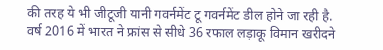की तरह ये भी जीटूजी यानी गवर्नमेंट टू गवर्नमेंट डील होने जा रही है.
वर्ष 2016 में भारत ने फ्रांस से सीधे 36 रफाल लड़ाकू विमान खरीदने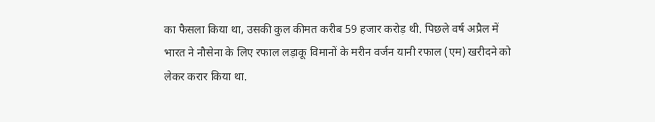का फैसला किया था, उसकी कुल कीमत करीब 59 हजार करोड़ थी. पिछले वर्ष अप्रैल में भारत ने नौसेना के लिए रफाल लड़ाकू विमानों के मरीन वर्जन यानी रफाल (एम) खरीदने को लेकर करार किया था.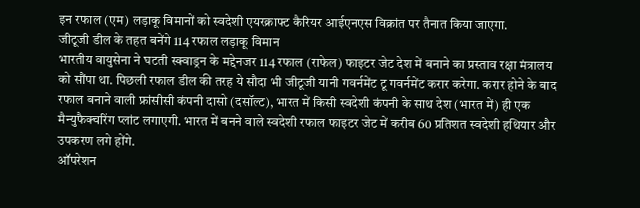इन रफाल (एम) लड़ाकू विमानों को स्वदेशी एयरक्राफ्ट कैरियर आईएनएस विक्रांत पर तैनात किया जाएगा.
जीटूजी डील के तहत बनेंगे 114 रफाल लड़ाकू विमान
भारतीय वायुसेना ने घटती स्क्वाड्रन के मद्देनजर 114 रफाल (राफेल) फाइटर जेट देश में बनाने का प्रस्ताव रक्षा मंत्रालय को सौंपा था. पिछली रफाल डील की तरह ये सौदा भी जीटूजी यानी गवर्नमेंट टू गवर्नमेंट करार करेगा. करार होने के बाद रफाल बनाने वाली फ्रांसीसी कंपनी दासो (दसॉल्ट), भारत में किसी स्वदेशी कंपनी के साथ देश (भारत में) ही एक मैन्युफैक्चरिंग प्लांट लगाएगी. भारत में बनने वाले स्वदेशी रफाल फाइटर जेट में करीब 60 प्रतिशत स्वदेशी हथियार और उपकरण लगे होंगे.
ऑपरेशन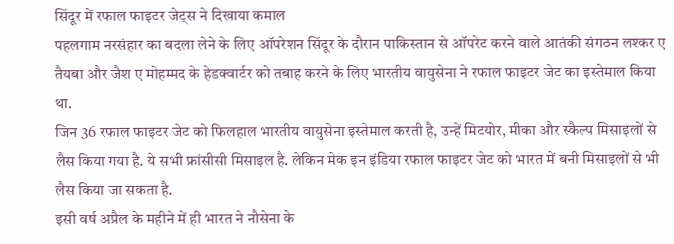सिंदूर में रफाल फाइटर जेट्स ने दिखाया कमाल
पहलगाम नरसंहार का बदला लेने के लिए ऑपरेशन सिंदूर के दौरान पाकिस्तान से ऑपरेट करने वाले आतंकी संगठन लश्कर ए तैयबा और जैश ए मोहम्मद के हेडक्वार्टर को तबाह करने के लिए भारतीय वायुसेना ने रफाल फाइटर जेट का इस्तेमाल किया था.
जिन 36 रफाल फाइटर जेट को फिलहाल भारतीय वायुसेना इस्तेमाल करती है, उन्हें मिटयोर, मीका और स्कैल्प मिसाइलों से लैस किया गया है. ये सभी फ्रांसीसी मिसाइल है. लेकिन मेक इन इंडिया रफाल फाइटर जेट को भारत में बनी मिसाइलों से भी लैस किया जा सकता है.
इसी वर्ष अप्रैल के महीने में ही भारत ने नौसेना के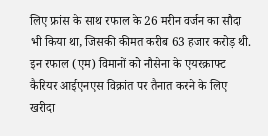लिए फ्रांस के साथ रफाल के 26 मरीन वर्जन का सौदा भी किया था, जिसकी कीमत करीब 63 हजार करोड़ थी. इन रफाल (एम) विमानों को नौसेना के एयरक्राफ्ट कैरियर आईएनएस विक्रांत पर तैनात करने के लिए खरीदा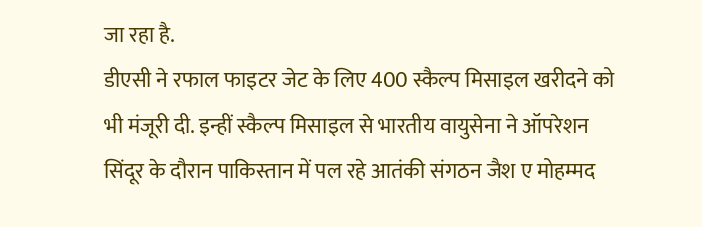जा रहा है.
डीएसी ने रफाल फाइटर जेट के लिए 400 स्कैल्प मिसाइल खरीदने को भी मंजूरी दी. इन्हीं स्कैल्प मिसाइल से भारतीय वायुसेना ने ऑपरेशन सिंदूर के दौरान पाकिस्तान में पल रहे आतंकी संगठन जैश ए मोहम्मद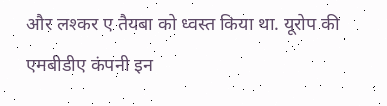और लश्कर ए तैयबा को ध्वस्त किया था. यूरोप की एमबीडीए कंपनी इन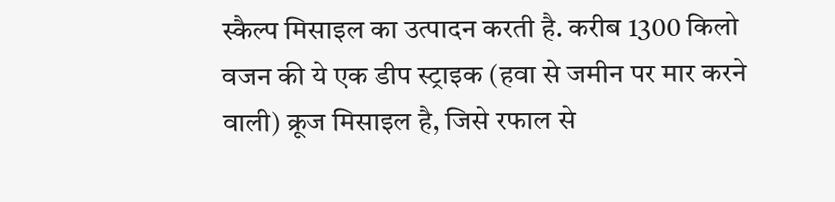स्कैल्प मिसाइल का उत्पादन करती है. करीब 1300 किलो वजन की ये एक डीप स्ट्राइक (हवा से जमीन पर मार करने वाली) क्रूज मिसाइल है, जिसे रफाल से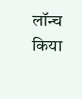लॉन्च किया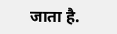जाता है.